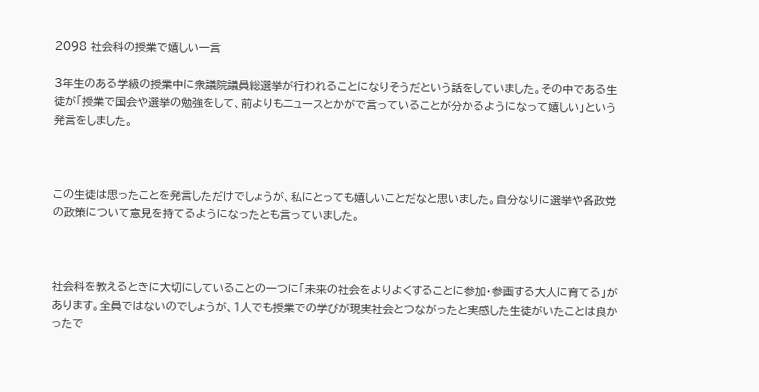2098 社会科の授業で嬉しい一言

3年生のある学級の授業中に衆議院議員総選挙が行われることになりそうだという話をしていました。その中である生徒が「授業で国会や選挙の勉強をして、前よりもニュースとかがで言っていることが分かるようになって嬉しい」という発言をしました。



この生徒は思ったことを発言しただけでしょうが、私にとっても嬉しいことだなと思いました。自分なりに選挙や各政党の政策について意見を持てるようになったとも言っていました。



社会科を教えるときに大切にしていることの一つに「未来の社会をよりよくすることに参加・参画する大人に育てる」があります。全員ではないのでしょうが、1人でも授業での学びが現実社会とつながったと実感した生徒がいたことは良かったで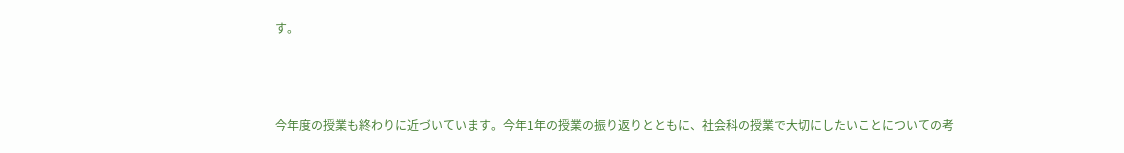す。



今年度の授業も終わりに近づいています。今年1年の授業の振り返りとともに、社会科の授業で大切にしたいことについての考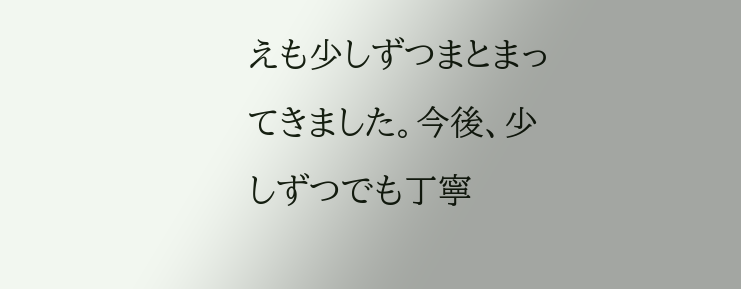えも少しずつまとまってきました。今後、少しずつでも丁寧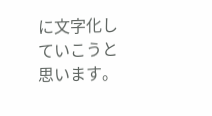に文字化していこうと思います。